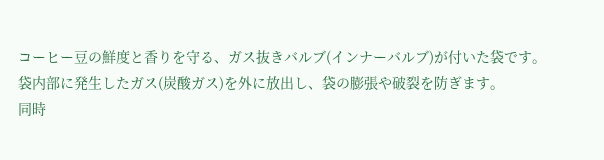コーヒー豆の鮮度と香りを守る、ガス抜きバルブ(インナーバルブ)が付いた袋です。
袋内部に発生したガス(炭酸ガス)を外に放出し、袋の膨張や破裂を防ぎます。
同時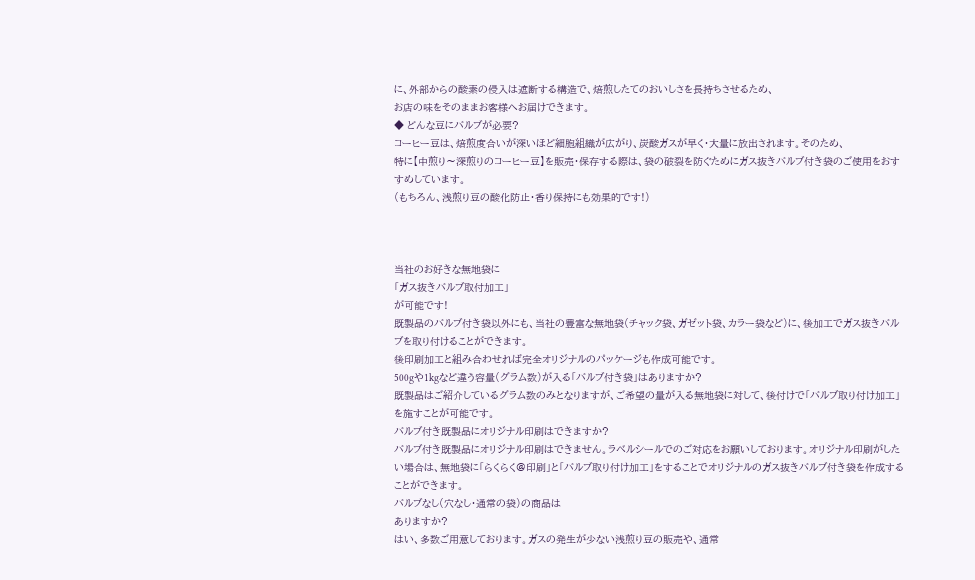に、外部からの酸素の侵入は遮断する構造で、焙煎したてのおいしさを長持ちさせるため、
お店の味をそのままお客様へお届けできます。
◆ どんな豆にバルブが必要?
コーヒー豆は、焙煎度合いが深いほど細胞組織が広がり、炭酸ガスが早く・大量に放出されます。そのため、
特に【中煎り〜深煎りのコーヒー豆】を販売・保存する際は、袋の破裂を防ぐためにガス抜きバルブ付き袋のご使用をおすすめしています。
(もちろん、浅煎り豆の酸化防止・香り保持にも効果的です!)



当社のお好きな無地袋に
「ガス抜きバルブ取付加工」
が可能です!
既製品のバルブ付き袋以外にも、当社の豊富な無地袋(チャック袋、ガゼット袋、カラー袋など)に、後加工でガス抜きバルブを取り付けることができます。
後印刷加工と組み合わせれば完全オリジナルのパッケージも作成可能です。
500gや1kgなど違う容量(グラム数)が入る「バルブ付き袋」はありますか?
既製品はご紹介しているグラム数のみとなりますが、ご希望の量が入る無地袋に対して、後付けで「バルブ取り付け加工」を施すことが可能です。
バルブ付き既製品にオリジナル印刷はできますか?
バルブ付き既製品にオリジナル印刷はできません。ラベルシールでのご対応をお願いしております。オリジナル印刷がしたい場合は、無地袋に「らくらく@印刷」と「バルブ取り付け加工」をすることでオリジナルのガス抜きバルブ付き袋を作成することができます。
バルブなし(穴なし・通常の袋)の商品は
ありますか?
はい、多数ご用意しております。ガスの発生が少ない浅煎り豆の販売や、通常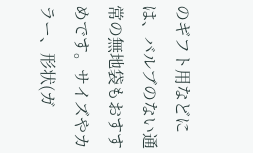のギフト用などには、バルブのない通常の無地袋もおすすめです。サイズやカラー、形状(ガ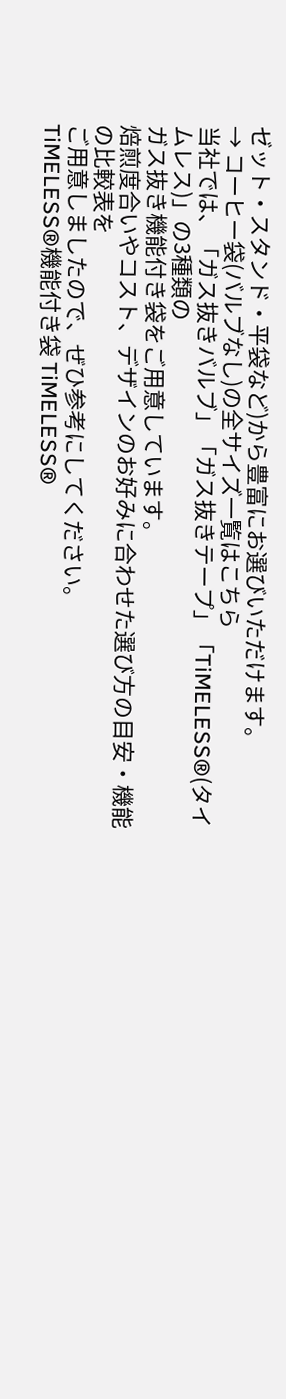ゼット・スタンド・平袋など)から豊富にお選びいただけます。
→ コーヒー袋(バルブなし)の全サイズ一覧はこちら
当社では、「ガス抜きバルブ」「ガス抜きテープ」「TiMELESS®(タイムレス)」の3種類の
ガス抜き機能付き袋をご用意しています。
焙煎度合いやコスト、デザインのお好みに合わせた選び方の目安・機能の比較表を
ご用意しましたので、ぜひ参考にしてください。
TiMELESS®機能付き袋 TiMELESS®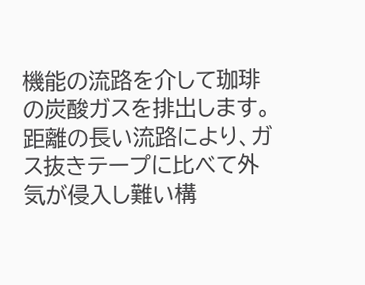機能の流路を介して珈琲の炭酸ガスを排出します。距離の長い流路により、ガス抜きテープに比べて外気が侵入し難い構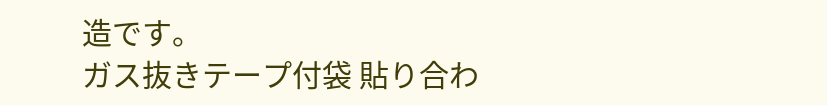造です。
ガス抜きテープ付袋 貼り合わ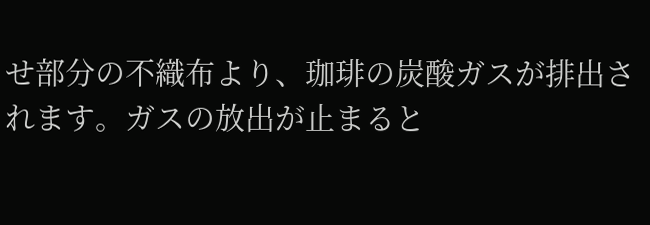せ部分の不織布より、珈琲の炭酸ガスが排出されます。ガスの放出が止まると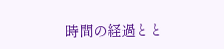時間の経過とと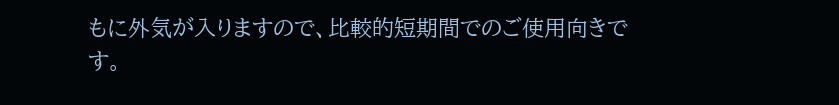もに外気が入りますので、比較的短期間でのご使用向きです。